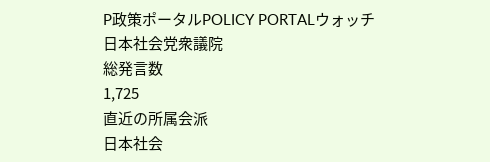P政策ポータルPOLICY PORTALウォッチ
日本社会党衆議院
総発言数
1,725
直近の所属会派
日本社会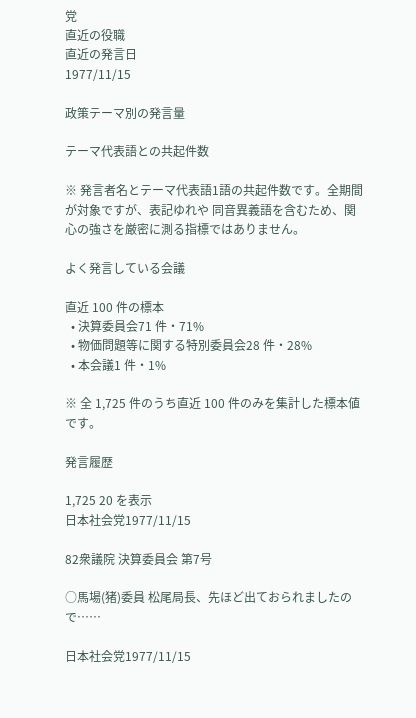党
直近の役職
直近の発言日
1977/11/15

政策テーマ別の発言量

テーマ代表語との共起件数

※ 発言者名とテーマ代表語1語の共起件数です。全期間が対象ですが、表記ゆれや 同音異義語を含むため、関心の強さを厳密に測る指標ではありません。

よく発言している会議

直近 100 件の標本
  • 決算委員会71 件・71%
  • 物価問題等に関する特別委員会28 件・28%
  • 本会議1 件・1%

※ 全 1,725 件のうち直近 100 件のみを集計した標本値です。

発言履歴

1,725 20 を表示
日本社会党1977/11/15

82衆議院 決算委員会 第7号

○馬場(猪)委員 松尾局長、先ほど出ておられましたので……

日本社会党1977/11/15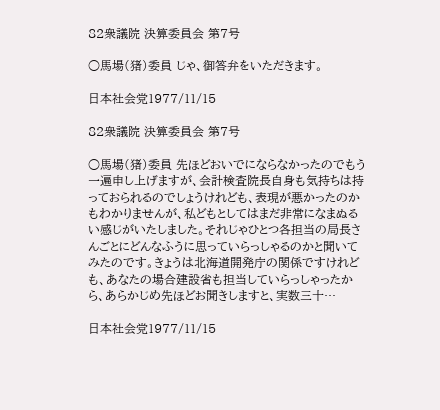82衆議院 決算委員会 第7号

○馬場(猪)委員 じゃ、御答弁をいただきます。

日本社会党1977/11/15

82衆議院 決算委員会 第7号

○馬場(猪)委員 先ほどおいでにならなかったのでもう一遍申し上げますが、会計検査院長自身も気持ちは持っておられるのでしょうけれども、表現が悪かったのかもわかりませんが、私どもとしてはまだ非常になまぬるい感じがいたしました。それじゃひとつ各担当の局長さんごとにどんなふうに思っていらっしゃるのかと聞いてみたのです。きょうは北海道開発庁の関係ですけれども、あなたの場合建設省も担当していらっしゃったから、あらかじめ先ほどお聞きしますと、実数三十…

日本社会党1977/11/15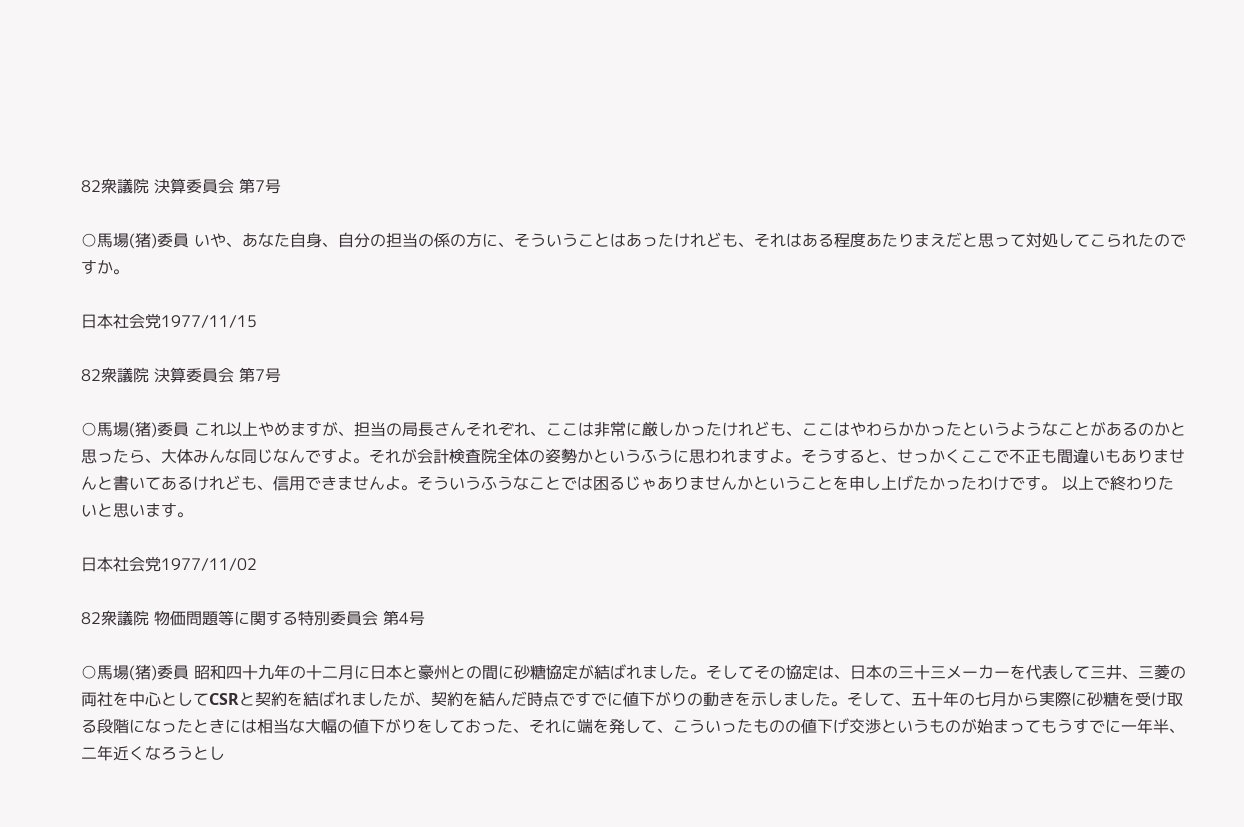82衆議院 決算委員会 第7号

○馬場(猪)委員 いや、あなた自身、自分の担当の係の方に、そういうことはあったけれども、それはある程度あたりまえだと思って対処してこられたのですか。

日本社会党1977/11/15

82衆議院 決算委員会 第7号

○馬場(猪)委員 これ以上やめますが、担当の局長さんそれぞれ、ここは非常に厳しかったけれども、ここはやわらかかったというようなことがあるのかと思ったら、大体みんな同じなんですよ。それが会計検査院全体の姿勢かというふうに思われますよ。そうすると、せっかくここで不正も間違いもありませんと書いてあるけれども、信用できませんよ。そういうふうなことでは困るじゃありませんかということを申し上げたかったわけです。 以上で終わりたいと思います。

日本社会党1977/11/02

82衆議院 物価問題等に関する特別委員会 第4号

○馬場(猪)委員 昭和四十九年の十二月に日本と豪州との間に砂糖協定が結ばれました。そしてその協定は、日本の三十三メーカーを代表して三井、三菱の両社を中心としてCSRと契約を結ばれましたが、契約を結んだ時点ですでに値下がりの動きを示しました。そして、五十年の七月から実際に砂糖を受け取る段階になったときには相当な大幅の値下がりをしておった、それに端を発して、こういったものの値下げ交渉というものが始まってもうすでに一年半、二年近くなろうとし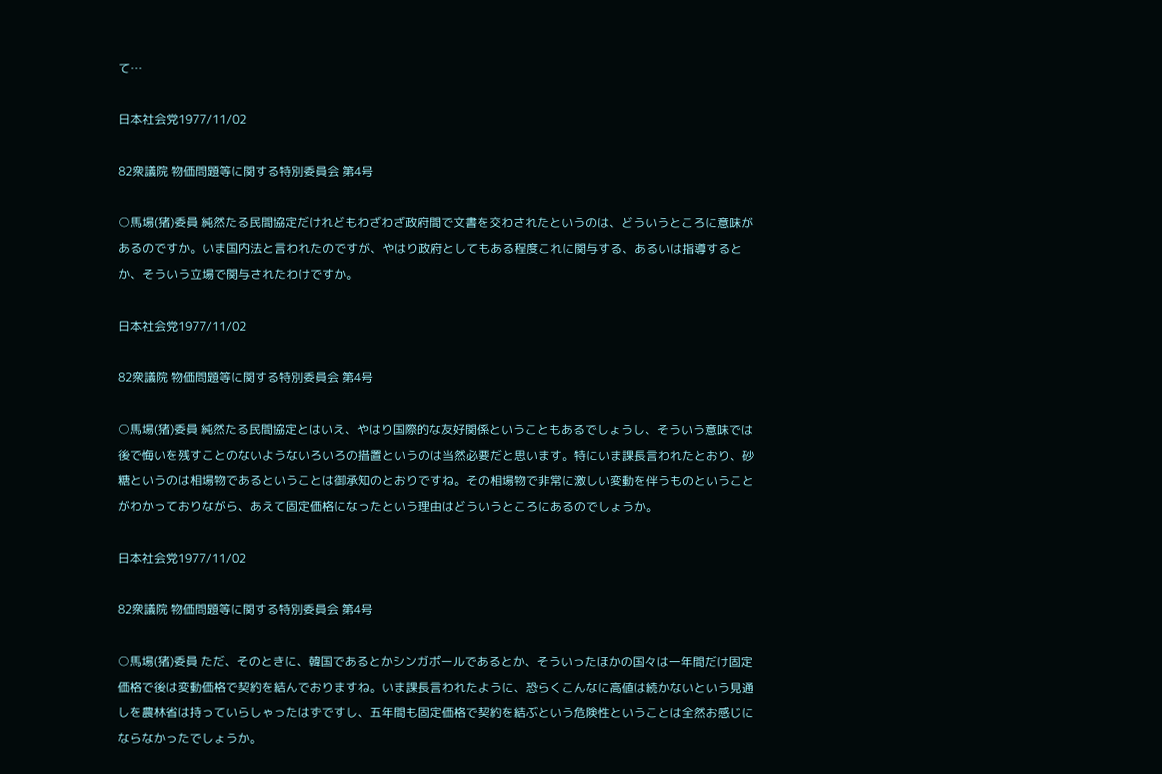て…

日本社会党1977/11/02

82衆議院 物価問題等に関する特別委員会 第4号

○馬場(猪)委員 純然たる民間協定だけれどもわざわざ政府間で文書を交わされたというのは、どういうところに意味があるのですか。いま国内法と言われたのですが、やはり政府としてもある程度これに関与する、あるいは指導するとか、そういう立場で関与されたわけですか。

日本社会党1977/11/02

82衆議院 物価問題等に関する特別委員会 第4号

○馬場(猪)委員 純然たる民間協定とはいえ、やはり国際的な友好関係ということもあるでしょうし、そういう意味では後で悔いを残すことのないようないろいろの措置というのは当然必要だと思います。特にいま課長言われたとおり、砂糖というのは相場物であるということは御承知のとおりですね。その相場物で非常に激しい変動を伴うものということがわかっておりながら、あえて固定価格になったという理由はどういうところにあるのでしょうか。

日本社会党1977/11/02

82衆議院 物価問題等に関する特別委員会 第4号

○馬場(猪)委員 ただ、そのときに、韓国であるとかシンガポールであるとか、そういったほかの国々は一年間だけ固定価格で後は変動価格で契約を結んでおりますね。いま課長言われたように、恐らくこんなに高値は続かないという見通しを農林省は持っていらしゃったはずですし、五年間も固定価格で契約を結ぶという危険性ということは全然お感じにならなかったでしょうか。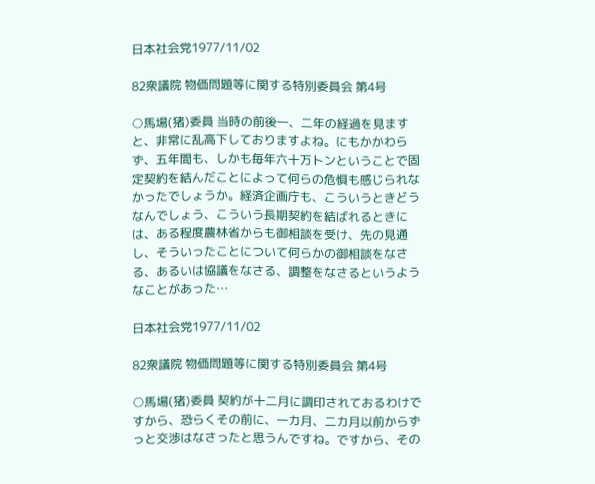日本社会党1977/11/02

82衆議院 物価問題等に関する特別委員会 第4号

○馬場(猪)委員 当時の前後一、二年の経過を見ますと、非常に乱高下しておりますよね。にもかかわらず、五年間も、しかも毎年六十万トンということで固定契約を結んだことによって何らの危惧も感じられなかったでしょうか。経済企画庁も、こういうときどうなんでしょう、こういう長期契約を結ばれるときには、ある程度農林省からも御相談を受け、先の見通し、そういったことについて何らかの御相談をなさる、あるいは協議をなさる、調整をなさるというようなことがあった…

日本社会党1977/11/02

82衆議院 物価問題等に関する特別委員会 第4号

○馬場(猪)委員 契約が十二月に調印されておるわけですから、恐らくその前に、一カ月、二カ月以前からずっと交渉はなさったと思うんですね。ですから、その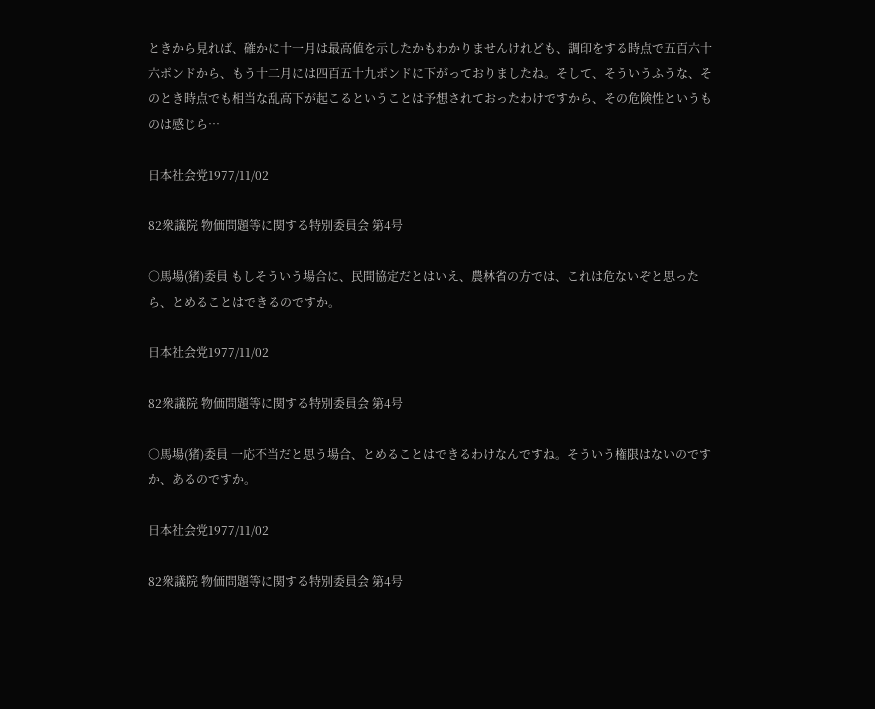ときから見れば、確かに十一月は最高値を示したかもわかりませんけれども、調印をする時点で五百六十六ポンドから、もう十二月には四百五十九ポンドに下がっておりましたね。そして、そういうふうな、そのとき時点でも相当な乱高下が起こるということは予想されておったわけですから、その危険性というものは感じら…

日本社会党1977/11/02

82衆議院 物価問題等に関する特別委員会 第4号

○馬場(猪)委員 もしそういう場合に、民間協定だとはいえ、農林省の方では、これは危ないぞと思ったら、とめることはできるのですか。

日本社会党1977/11/02

82衆議院 物価問題等に関する特別委員会 第4号

○馬場(猪)委員 一応不当だと思う場合、とめることはできるわけなんですね。そういう権限はないのですか、あるのですか。

日本社会党1977/11/02

82衆議院 物価問題等に関する特別委員会 第4号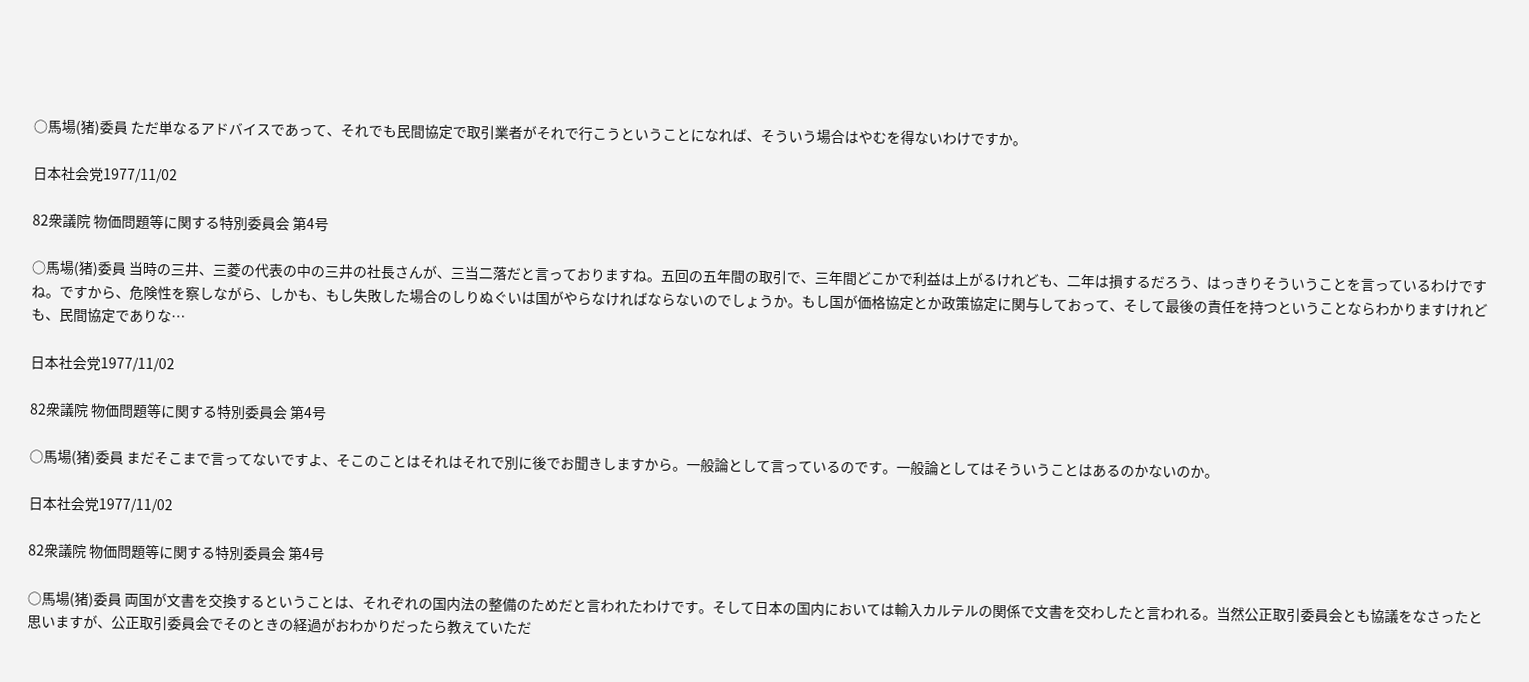○馬場(猪)委員 ただ単なるアドバイスであって、それでも民間協定で取引業者がそれで行こうということになれば、そういう場合はやむを得ないわけですか。

日本社会党1977/11/02

82衆議院 物価問題等に関する特別委員会 第4号

○馬場(猪)委員 当時の三井、三菱の代表の中の三井の社長さんが、三当二落だと言っておりますね。五回の五年間の取引で、三年間どこかで利益は上がるけれども、二年は損するだろう、はっきりそういうことを言っているわけですね。ですから、危険性を察しながら、しかも、もし失敗した場合のしりぬぐいは国がやらなければならないのでしょうか。もし国が価格協定とか政策協定に関与しておって、そして最後の責任を持つということならわかりますけれども、民間協定でありな…

日本社会党1977/11/02

82衆議院 物価問題等に関する特別委員会 第4号

○馬場(猪)委員 まだそこまで言ってないですよ、そこのことはそれはそれで別に後でお聞きしますから。一般論として言っているのです。一般論としてはそういうことはあるのかないのか。

日本社会党1977/11/02

82衆議院 物価問題等に関する特別委員会 第4号

○馬場(猪)委員 両国が文書を交換するということは、それぞれの国内法の整備のためだと言われたわけです。そして日本の国内においては輸入カルテルの関係で文書を交わしたと言われる。当然公正取引委員会とも協議をなさったと思いますが、公正取引委員会でそのときの経過がおわかりだったら教えていただ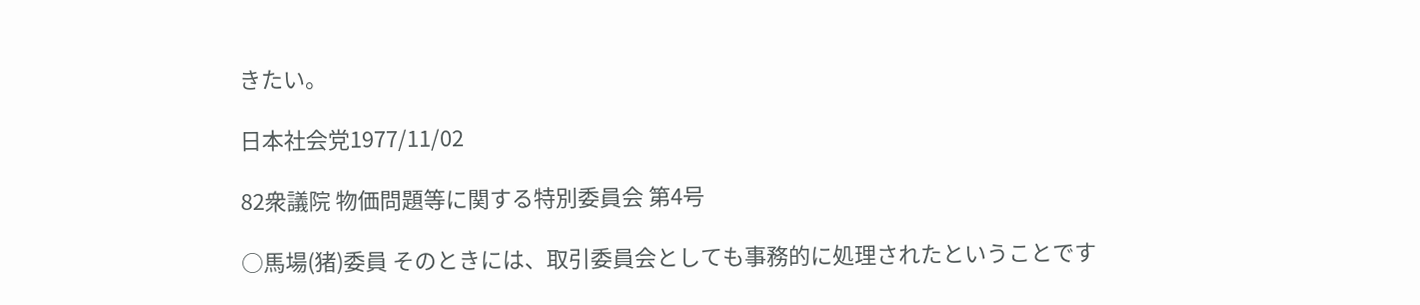きたい。

日本社会党1977/11/02

82衆議院 物価問題等に関する特別委員会 第4号

○馬場(猪)委員 そのときには、取引委員会としても事務的に処理されたということです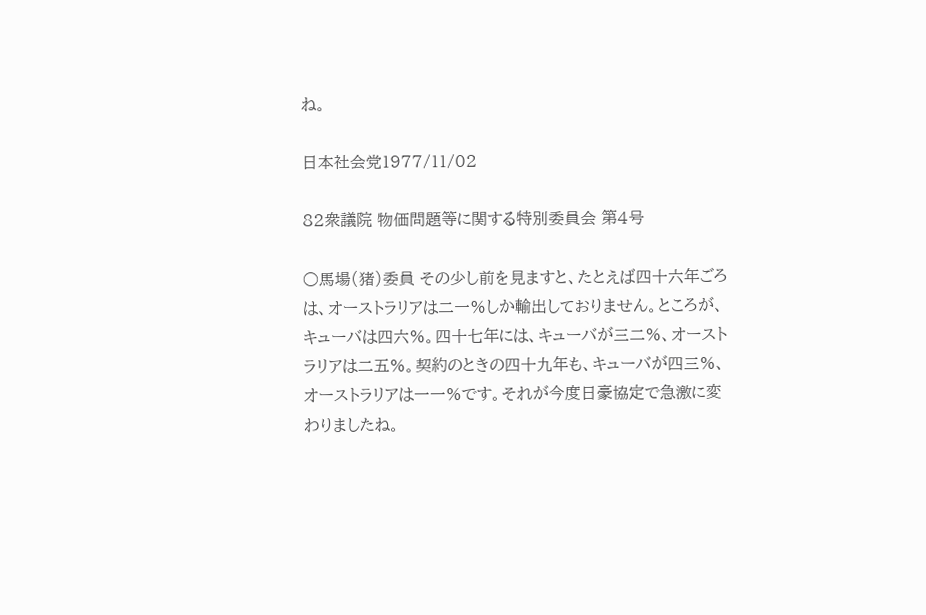ね。

日本社会党1977/11/02

82衆議院 物価問題等に関する特別委員会 第4号

○馬場(猪)委員 その少し前を見ますと、たとえば四十六年ごろは、オーストラリアは二一%しか輸出しておりません。ところが、キューバは四六%。四十七年には、キューバが三二%、オーストラリアは二五%。契約のときの四十九年も、キューバが四三%、オーストラリアは一一%です。それが今度日豪協定で急激に変わりましたね。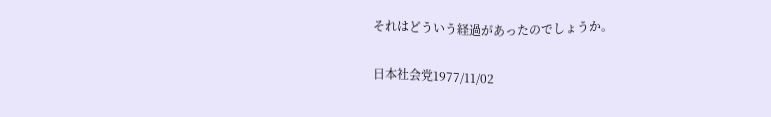それはどういう経過があったのでしょうか。

日本社会党1977/11/02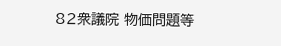82衆議院 物価問題等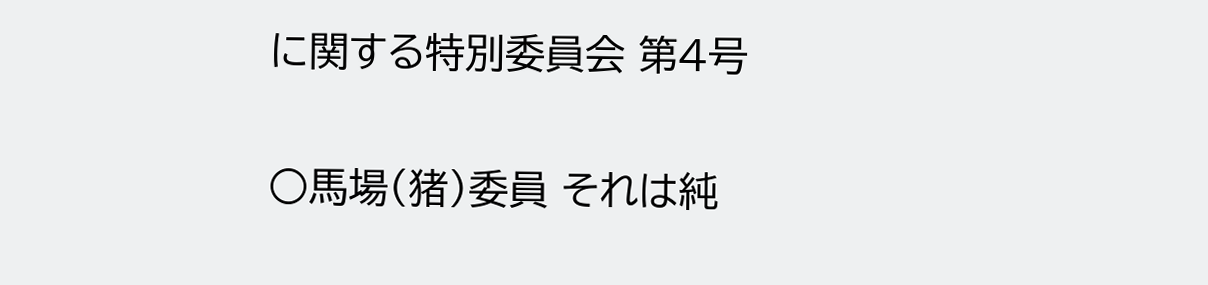に関する特別委員会 第4号

○馬場(猪)委員 それは純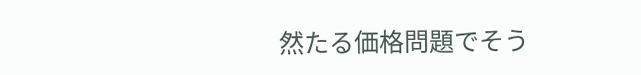然たる価格問題でそう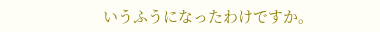いうふうになったわけですか。